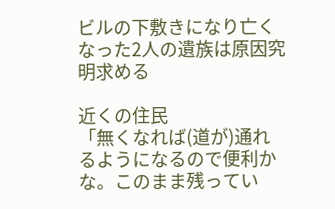ビルの下敷きになり亡くなった2人の遺族は原因究明求める

近くの住民
「無くなれば(道が)通れるようになるので便利かな。このまま残ってい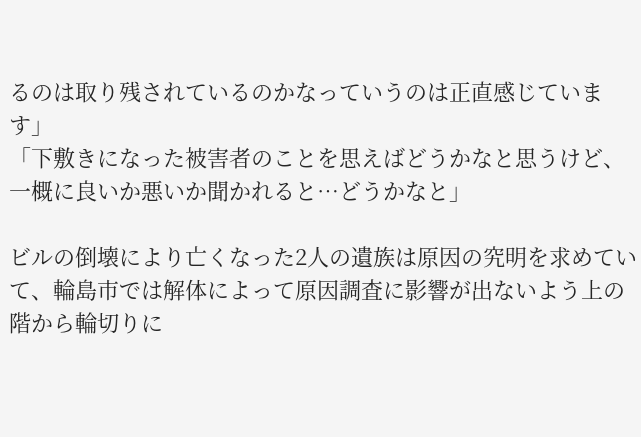るのは取り残されているのかなっていうのは正直感じています」
「下敷きになった被害者のことを思えばどうかなと思うけど、一概に良いか悪いか聞かれると…どうかなと」

ビルの倒壊により亡くなった2人の遺族は原因の究明を求めていて、輪島市では解体によって原因調査に影響が出ないよう上の階から輪切りに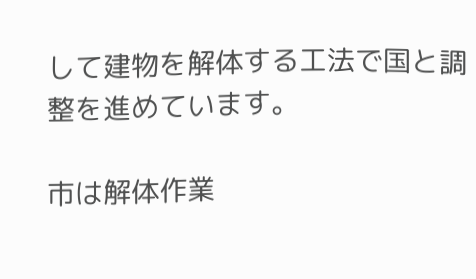して建物を解体する工法で国と調整を進めています。

市は解体作業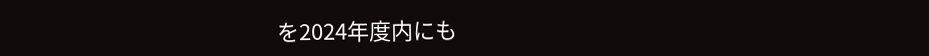を2024年度内にも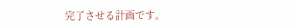完了させる計画です。